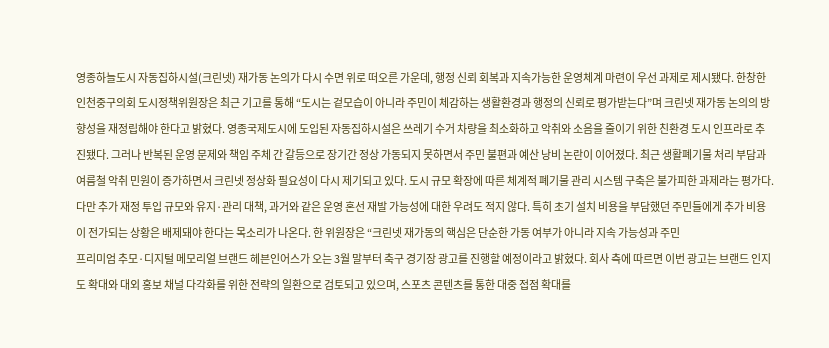영종하늘도시 자동집하시설(크린넷) 재가동 논의가 다시 수면 위로 떠오른 가운데, 행정 신뢰 회복과 지속가능한 운영체계 마련이 우선 과제로 제시됐다. 한창한 인천중구의회 도시정책위원장은 최근 기고를 통해 “도시는 겉모습이 아니라 주민이 체감하는 생활환경과 행정의 신뢰로 평가받는다”며 크린넷 재가동 논의의 방향성을 재정립해야 한다고 밝혔다. 영종국제도시에 도입된 자동집하시설은 쓰레기 수거 차량을 최소화하고 악취와 소음을 줄이기 위한 친환경 도시 인프라로 추진됐다. 그러나 반복된 운영 문제와 책임 주체 간 갈등으로 장기간 정상 가동되지 못하면서 주민 불편과 예산 낭비 논란이 이어졌다. 최근 생활폐기물 처리 부담과 여름철 악취 민원이 증가하면서 크린넷 정상화 필요성이 다시 제기되고 있다. 도시 규모 확장에 따른 체계적 폐기물 관리 시스템 구축은 불가피한 과제라는 평가다. 다만 추가 재정 투입 규모와 유지·관리 대책, 과거와 같은 운영 혼선 재발 가능성에 대한 우려도 적지 않다. 특히 초기 설치 비용을 부담했던 주민들에게 추가 비용이 전가되는 상황은 배제돼야 한다는 목소리가 나온다. 한 위원장은 “크린넷 재가동의 핵심은 단순한 가동 여부가 아니라 지속 가능성과 주민
프리미엄 추모·디지털 메모리얼 브랜드 헤븐인어스가 오는 3월 말부터 축구 경기장 광고를 진행할 예정이라고 밝혔다. 회사 측에 따르면 이번 광고는 브랜드 인지도 확대와 대외 홍보 채널 다각화를 위한 전략의 일환으로 검토되고 있으며, 스포츠 콘텐츠를 통한 대중 접점 확대를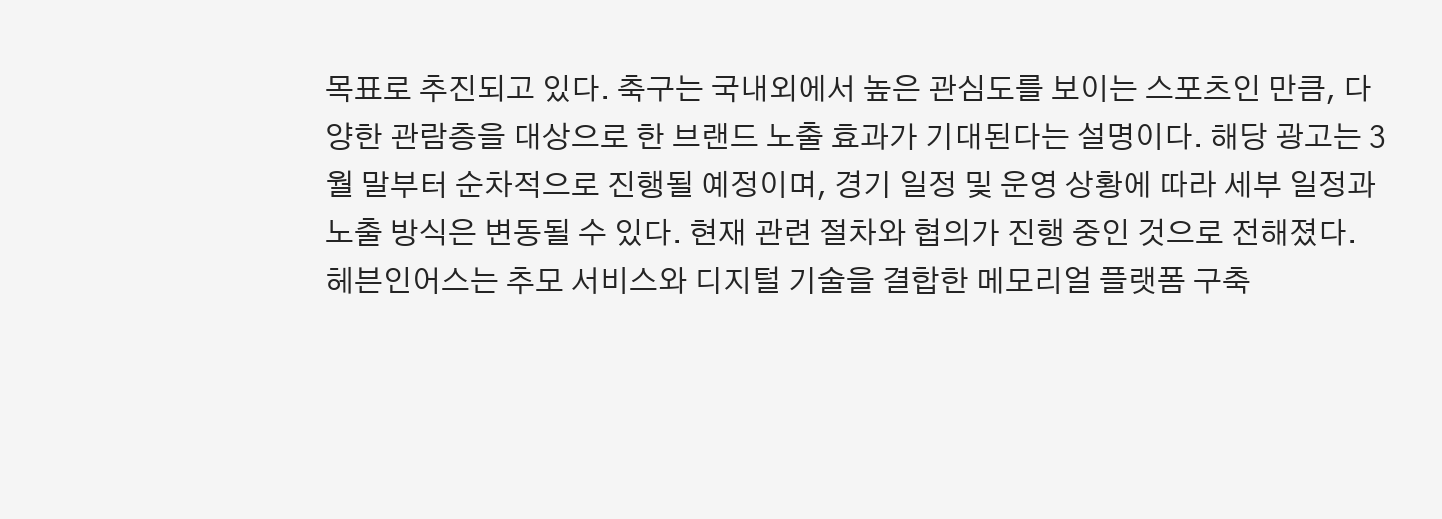목표로 추진되고 있다. 축구는 국내외에서 높은 관심도를 보이는 스포츠인 만큼, 다양한 관람층을 대상으로 한 브랜드 노출 효과가 기대된다는 설명이다. 해당 광고는 3월 말부터 순차적으로 진행될 예정이며, 경기 일정 및 운영 상황에 따라 세부 일정과 노출 방식은 변동될 수 있다. 현재 관련 절차와 협의가 진행 중인 것으로 전해졌다. 헤븐인어스는 추모 서비스와 디지털 기술을 결합한 메모리얼 플랫폼 구축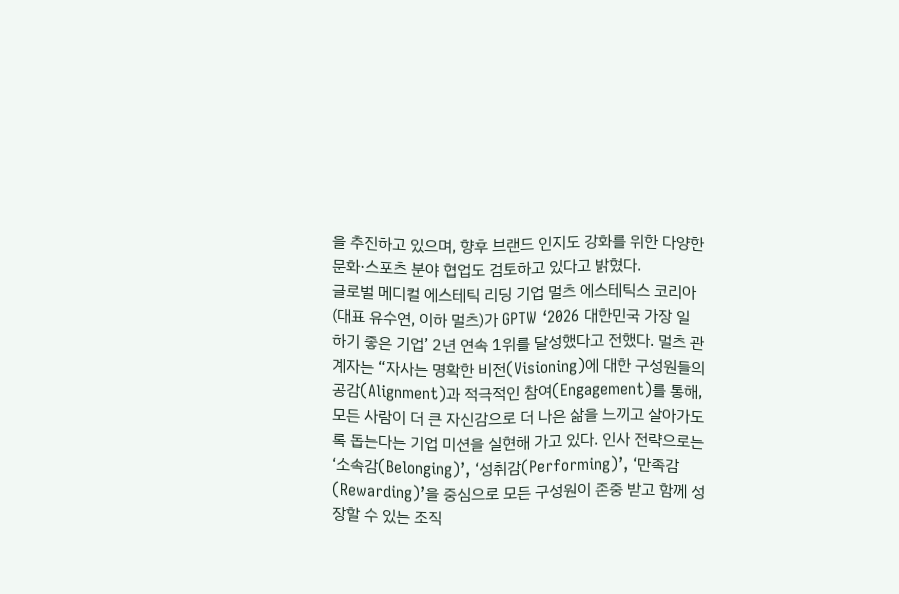을 추진하고 있으며, 향후 브랜드 인지도 강화를 위한 다양한 문화·스포츠 분야 협업도 검토하고 있다고 밝혔다.
글로벌 메디컬 에스테틱 리딩 기업 멀츠 에스테틱스 코리아(대표 유수연, 이하 멀츠)가 GPTW ‘2026 대한민국 가장 일하기 좋은 기업’ 2년 연속 1위를 달성했다고 전했다. 멀츠 관계자는 “자사는 명확한 비전(Visioning)에 대한 구성원들의 공감(Alignment)과 적극적인 참여(Engagement)를 통해, 모든 사람이 더 큰 자신감으로 더 나은 삶을 느끼고 살아가도록 돕는다는 기업 미션을 실현해 가고 있다. 인사 전략으로는 ‘소속감(Belonging)’, ‘성취감(Performing)’, ‘만족감(Rewarding)’을 중심으로 모든 구성원이 존중 받고 함께 성장할 수 있는 조직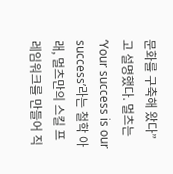문화를 구축해 왔다”고 설명했다. 멀츠는 ‘Your success is our success’라는 철학 아래, 멀츠만의 스킬 프레임워크를 만들어 직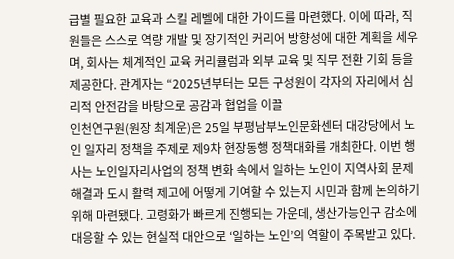급별 필요한 교육과 스킬 레벨에 대한 가이드를 마련했다. 이에 따라, 직원들은 스스로 역량 개발 및 장기적인 커리어 방향성에 대한 계획을 세우며, 회사는 체계적인 교육 커리큘럼과 외부 교육 및 직무 전환 기회 등을 제공한다. 관계자는 “2025년부터는 모든 구성원이 각자의 자리에서 심리적 안전감을 바탕으로 공감과 협업을 이끌
인천연구원(원장 최계운)은 25일 부평남부노인문화센터 대강당에서 노인 일자리 정책을 주제로 제9차 현장동행 정책대화를 개최한다. 이번 행사는 노인일자리사업의 정책 변화 속에서 일하는 노인이 지역사회 문제 해결과 도시 활력 제고에 어떻게 기여할 수 있는지 시민과 함께 논의하기 위해 마련됐다. 고령화가 빠르게 진행되는 가운데, 생산가능인구 감소에 대응할 수 있는 현실적 대안으로 ‘일하는 노인’의 역할이 주목받고 있다.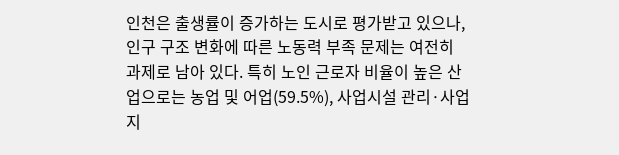인천은 출생률이 증가하는 도시로 평가받고 있으나, 인구 구조 변화에 따른 노동력 부족 문제는 여전히 과제로 남아 있다. 특히 노인 근로자 비율이 높은 산업으로는 농업 및 어업(59.5%), 사업시설 관리·사업지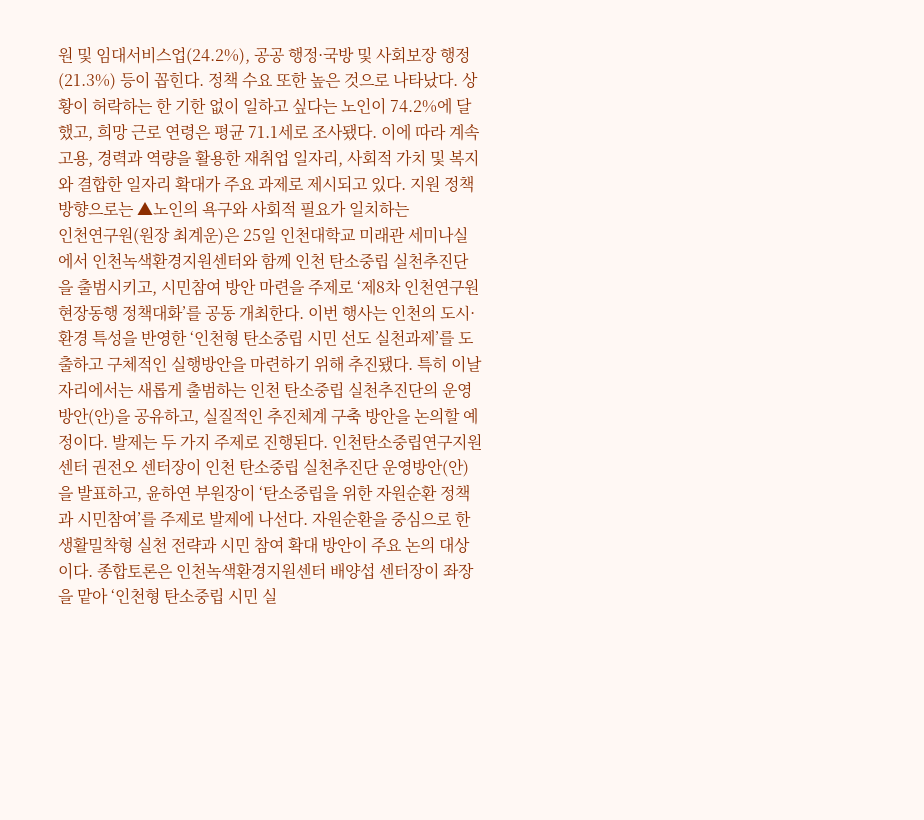원 및 임대서비스업(24.2%), 공공 행정·국방 및 사회보장 행정(21.3%) 등이 꼽힌다. 정책 수요 또한 높은 것으로 나타났다. 상황이 허락하는 한 기한 없이 일하고 싶다는 노인이 74.2%에 달했고, 희망 근로 연령은 평균 71.1세로 조사됐다. 이에 따라 계속고용, 경력과 역량을 활용한 재취업 일자리, 사회적 가치 및 복지와 결합한 일자리 확대가 주요 과제로 제시되고 있다. 지원 정책 방향으로는 ▲노인의 욕구와 사회적 필요가 일치하는
인천연구원(원장 최계운)은 25일 인천대학교 미래관 세미나실에서 인천녹색환경지원센터와 함께 인천 탄소중립 실천추진단을 출범시키고, 시민참여 방안 마련을 주제로 ‘제8차 인천연구원 현장동행 정책대화’를 공동 개최한다. 이번 행사는 인천의 도시·환경 특성을 반영한 ‘인천형 탄소중립 시민 선도 실천과제’를 도출하고 구체적인 실행방안을 마련하기 위해 추진됐다. 특히 이날 자리에서는 새롭게 출범하는 인천 탄소중립 실천추진단의 운영방안(안)을 공유하고, 실질적인 추진체계 구축 방안을 논의할 예정이다. 발제는 두 가지 주제로 진행된다. 인천탄소중립연구지원센터 권전오 센터장이 인천 탄소중립 실천추진단 운영방안(안)을 발표하고, 윤하연 부원장이 ‘탄소중립을 위한 자원순환 정책과 시민참여’를 주제로 발제에 나선다. 자원순환을 중심으로 한 생활밀착형 실천 전략과 시민 참여 확대 방안이 주요 논의 대상이다. 종합토론은 인천녹색환경지원센터 배양섭 센터장이 좌장을 맡아 ‘인천형 탄소중립 시민 실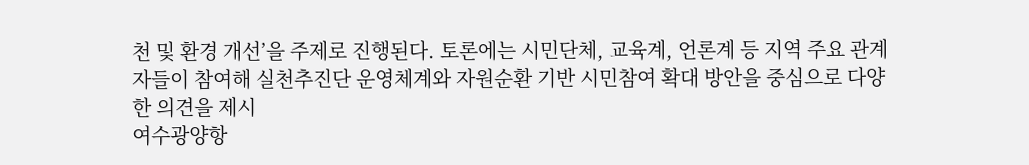천 및 환경 개선’을 주제로 진행된다. 토론에는 시민단체, 교육계, 언론계 등 지역 주요 관계자들이 참여해 실천추진단 운영체계와 자원순환 기반 시민참여 확대 방안을 중심으로 다양한 의견을 제시
여수광양항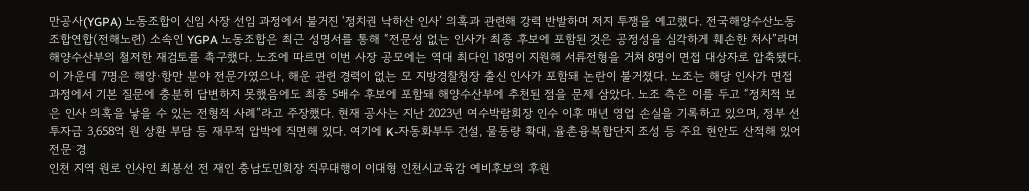만공사(YGPA) 노동조합이 신임 사장 선임 과정에서 불거진 ‘정치권 낙하산 인사’ 의혹과 관련해 강력 반발하며 저지 투쟁을 예고했다. 전국해양수산노동조합연합(전해노련) 소속인 YGPA 노동조합은 최근 성명서를 통해 “전문성 없는 인사가 최종 후보에 포함된 것은 공정성을 심각하게 훼손한 처사”라며 해양수산부의 철저한 재검토를 촉구했다. 노조에 따르면 이번 사장 공모에는 역대 최다인 18명이 지원해 서류전형을 거쳐 8명이 면접 대상자로 압축됐다. 이 가운데 7명은 해양·항만 분야 전문가였으나, 해운 관련 경력이 없는 모 지방경찰청장 출신 인사가 포함돼 논란이 불거졌다. 노조는 해당 인사가 면접 과정에서 기본 질문에 충분히 답변하지 못했음에도 최종 5배수 후보에 포함돼 해양수산부에 추천된 점을 문제 삼았다. 노조 측은 이를 두고 “정치적 보은 인사 의혹을 낳을 수 있는 전형적 사례”라고 주장했다. 현재 공사는 지난 2023년 여수박람회장 인수 이후 매년 영업 손실을 기록하고 있으며, 정부 선투자금 3,658억 원 상환 부담 등 재무적 압박에 직면해 있다. 여기에 K-자동화부두 건설, 물동량 확대, 율촌융복합단지 조성 등 주요 현안도 산적해 있어 전문 경
인천 지역 원로 인사인 최봉선 전 재인 충남도민회장 직무대행이 이대형 인천시교육감 예비후보의 후원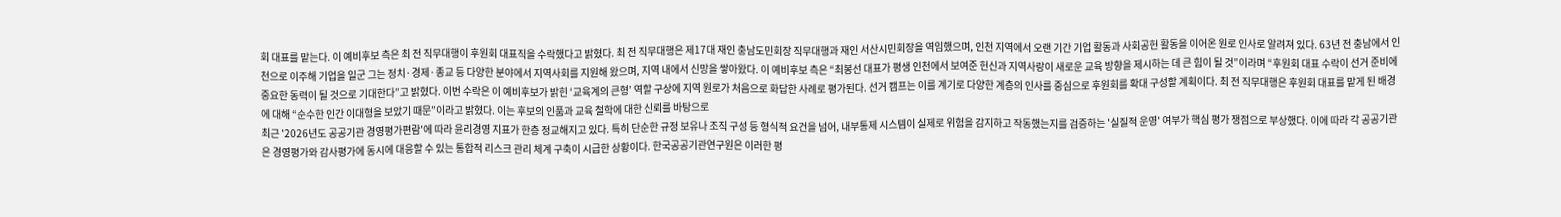회 대표를 맡는다. 이 예비후보 측은 최 전 직무대행이 후원회 대표직을 수락했다고 밝혔다. 최 전 직무대행은 제17대 재인 충남도민회장 직무대행과 재인 서산시민회장을 역임했으며, 인천 지역에서 오랜 기간 기업 활동과 사회공헌 활동을 이어온 원로 인사로 알려져 있다. 63년 전 충남에서 인천으로 이주해 기업을 일군 그는 정치·경제·종교 등 다양한 분야에서 지역사회를 지원해 왔으며, 지역 내에서 신망을 쌓아왔다. 이 예비후보 측은 “최봉선 대표가 평생 인천에서 보여준 헌신과 지역사랑이 새로운 교육 방향을 제시하는 데 큰 힘이 될 것”이라며 “후원회 대표 수락이 선거 준비에 중요한 동력이 될 것으로 기대한다”고 밝혔다. 이번 수락은 이 예비후보가 밝힌 ‘교육계의 큰형’ 역할 구상에 지역 원로가 처음으로 화답한 사례로 평가된다. 선거 캠프는 이를 계기로 다양한 계층의 인사를 중심으로 후원회를 확대 구성할 계획이다. 최 전 직무대행은 후원회 대표를 맡게 된 배경에 대해 “순수한 인간 이대형을 보았기 때문”이라고 밝혔다. 이는 후보의 인품과 교육 철학에 대한 신뢰를 바탕으로
최근 '2026년도 공공기관 경영평가편람'에 따라 윤리경영 지표가 한층 정교해지고 있다. 특히 단순한 규정 보유나 조직 구성 등 형식적 요건을 넘어, 내부통제 시스템이 실제로 위험을 감지하고 작동했는지를 검증하는 '실질적 운영' 여부가 핵심 평가 쟁점으로 부상했다. 이에 따라 각 공공기관은 경영평가와 감사평가에 동시에 대응할 수 있는 통합적 리스크 관리 체계 구축이 시급한 상황이다. 한국공공기관연구원은 이러한 평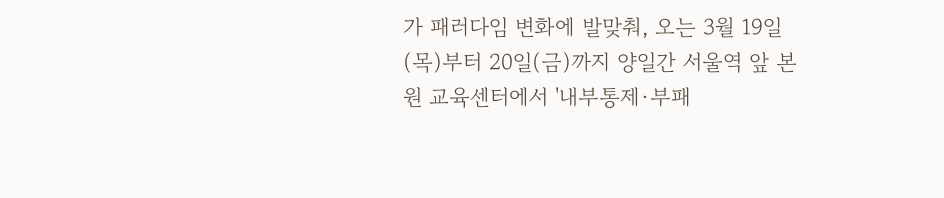가 패러다임 변화에 발맞춰, 오는 3월 19일(목)부터 20일(금)까지 양일간 서울역 앞 본원 교육센터에서 '내부통제·부패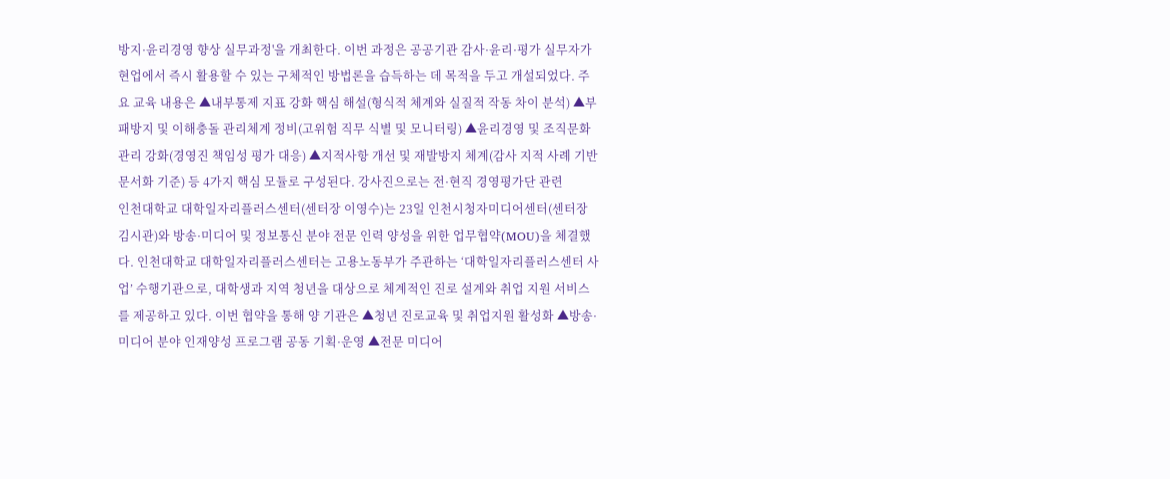방지·윤리경영 향상 실무과정'을 개최한다. 이번 과정은 공공기관 감사·윤리·평가 실무자가 현업에서 즉시 활용할 수 있는 구체적인 방법론을 습득하는 데 목적을 두고 개설되었다. 주요 교육 내용은 ▲내부통제 지표 강화 핵심 해설(형식적 체계와 실질적 작동 차이 분석) ▲부패방지 및 이해충돌 관리체계 정비(고위험 직무 식별 및 모니터링) ▲윤리경영 및 조직문화 관리 강화(경영진 책임성 평가 대응) ▲지적사항 개선 및 재발방지 체계(감사 지적 사례 기반 문서화 기준) 등 4가지 핵심 모듈로 구성된다. 강사진으로는 전·현직 경영평가단 관련
인천대학교 대학일자리플러스센터(센터장 이영수)는 23일 인천시청자미디어센터(센터장 김시관)와 방송·미디어 및 정보통신 분야 전문 인력 양성을 위한 업무협약(MOU)을 체결했다. 인천대학교 대학일자리플러스센터는 고용노동부가 주관하는 ‘대학일자리플러스센터 사업’ 수행기관으로, 대학생과 지역 청년을 대상으로 체계적인 진로 설계와 취업 지원 서비스를 제공하고 있다. 이번 협약을 통해 양 기관은 ▲청년 진로교육 및 취업지원 활성화 ▲방송·미디어 분야 인재양성 프로그램 공동 기획·운영 ▲전문 미디어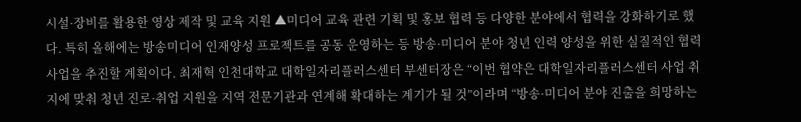시설·장비를 활용한 영상 제작 및 교육 지원 ▲미디어 교육 관련 기획 및 홍보 협력 등 다양한 분야에서 협력을 강화하기로 했다. 특히 올해에는 방송미디어 인재양성 프로젝트를 공동 운영하는 등 방송·미디어 분야 청년 인력 양성을 위한 실질적인 협력 사업을 추진할 계획이다. 최재혁 인천대학교 대학일자리플러스센터 부센터장은 “이번 협약은 대학일자리플러스센터 사업 취지에 맞춰 청년 진로·취업 지원을 지역 전문기관과 연계해 확대하는 계기가 될 것”이라며 “방송·미디어 분야 진출을 희망하는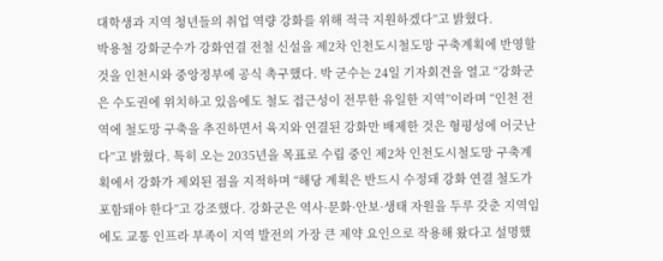대학생과 지역 청년들의 취업 역량 강화를 위해 적극 지원하겠다”고 밝혔다.
박용철 강화군수가 강화연결 전철 신설을 제2차 인천도시철도망 구축계획에 반영할 것을 인천시와 중앙정부에 공식 촉구했다. 박 군수는 24일 기자회견을 열고 “강화군은 수도권에 위치하고 있음에도 철도 접근성이 전무한 유일한 지역”이라며 “인천 전역에 철도망 구축을 추진하면서 육지와 연결된 강화만 배제한 것은 형평성에 어긋난다”고 밝혔다. 특히 오는 2035년을 목표로 수립 중인 제2차 인천도시철도망 구축계획에서 강화가 제외된 점을 지적하며 “해당 계획은 반드시 수정돼 강화 연결 철도가 포함돼야 한다”고 강조했다. 강화군은 역사·문화·안보·생태 자원을 두루 갖춘 지역임에도 교통 인프라 부족이 지역 발전의 가장 큰 제약 요인으로 작용해 왔다고 설명했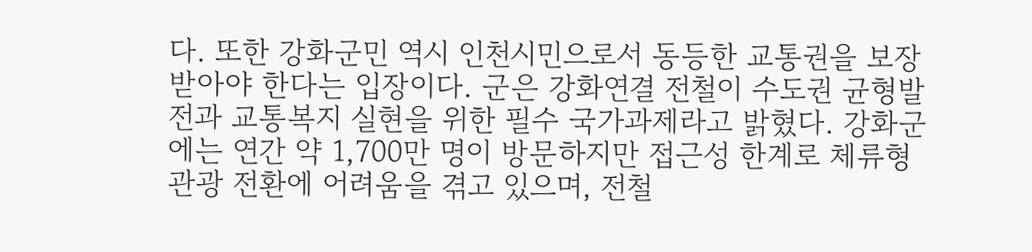다. 또한 강화군민 역시 인천시민으로서 동등한 교통권을 보장받아야 한다는 입장이다. 군은 강화연결 전철이 수도권 균형발전과 교통복지 실현을 위한 필수 국가과제라고 밝혔다. 강화군에는 연간 약 1,700만 명이 방문하지만 접근성 한계로 체류형 관광 전환에 어려움을 겪고 있으며, 전철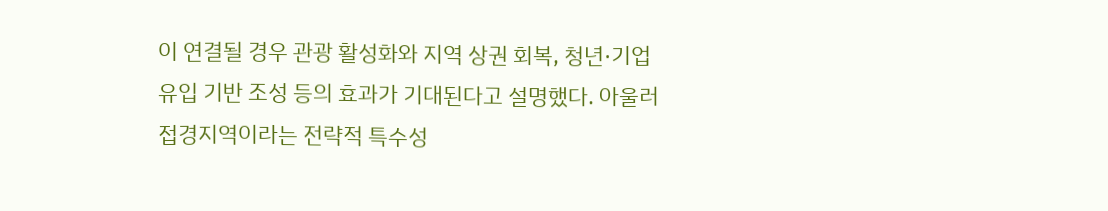이 연결될 경우 관광 활성화와 지역 상권 회복, 청년·기업 유입 기반 조성 등의 효과가 기대된다고 설명했다. 아울러 접경지역이라는 전략적 특수성